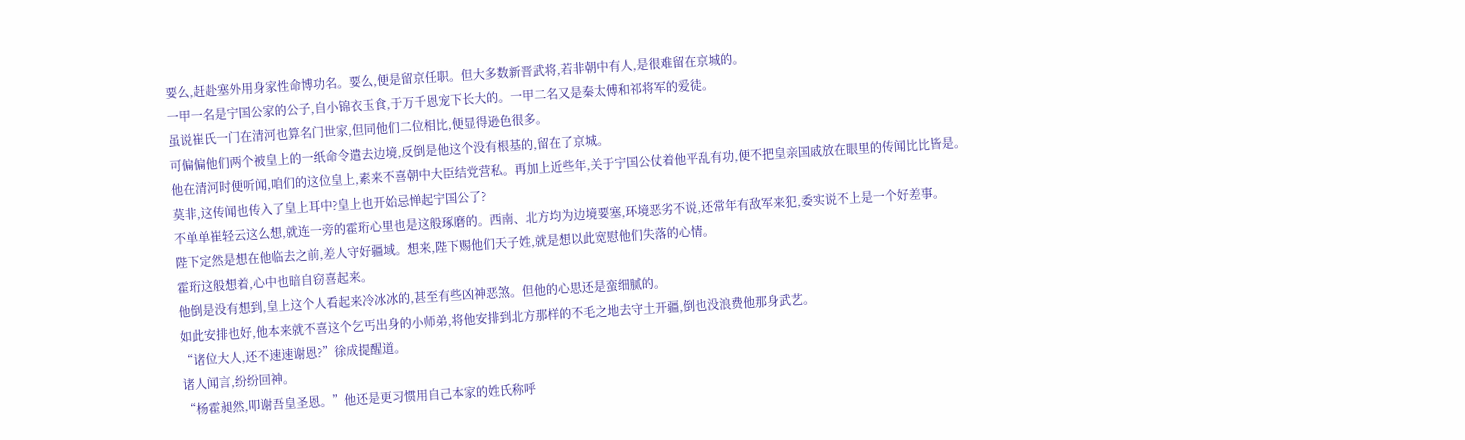要么,赶赴塞外用身家性命博功名。要么,便是留京任职。但大多数新晋武将,若非朝中有人,是很难留在京城的。
一甲一名是宁国公家的公子,自小锦衣玉食,于万千恩宠下长大的。一甲二名又是秦太傅和祁将军的爱徒。
虽说崔氏一门在清河也算名门世家,但同他们二位相比,便显得逊色很多。
可偏偏他们两个被皇上的一纸命令遣去边境,反倒是他这个没有根基的,留在了京城。
他在清河时便听闻,咱们的这位皇上,素来不喜朝中大臣结党营私。再加上近些年,关于宁国公仗着他平乱有功,便不把皇亲国戚放在眼里的传闻比比皆是。
莫非,这传闻也传入了皇上耳中?皇上也开始忌惮起宁国公了?
不单单崔轻云这么想,就连一旁的霍珩心里也是这般琢磨的。西南、北方均为边境要塞,环境恶劣不说,还常年有敌军来犯,委实说不上是一个好差事。
陛下定然是想在他临去之前,差人守好疆域。想来,陛下赐他们天子姓,就是想以此宽慰他们失落的心情。
霍珩这般想着,心中也暗自窃喜起来。
他倒是没有想到,皇上这个人看起来冷冰冰的,甚至有些凶神恶煞。但他的心思还是蛮细腻的。
如此安排也好,他本来就不喜这个乞丐出身的小师弟,将他安排到北方那样的不毛之地去守土开疆,倒也没浪费他那身武艺。
“诸位大人,还不速速谢恩?”徐成提醒道。
诸人闻言,纷纷回神。
“杨霍昶然,叩谢吾皇圣恩。”他还是更习惯用自己本家的姓氏称呼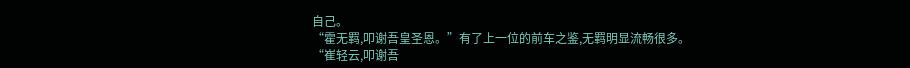自己。
“霍无羁,叩谢吾皇圣恩。”有了上一位的前车之鉴,无羁明显流畅很多。
“崔轻云,叩谢吾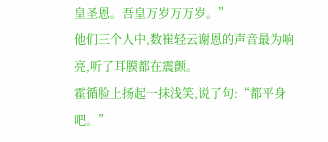皇圣恩。吾皇万岁万万岁。”
他们三个人中,数崔轻云谢恩的声音最为响亮,听了耳膜都在震颤。
霍循脸上扬起一抹浅笑,说了句:“都平身吧。”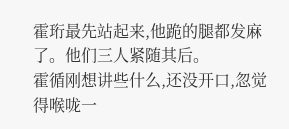霍珩最先站起来,他跪的腿都发麻了。他们三人紧随其后。
霍循刚想讲些什么,还没开口,忽觉得喉咙一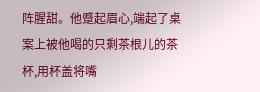阵腥甜。他蹙起眉心,端起了桌案上被他喝的只剩茶根儿的茶杯,用杯盖将嘴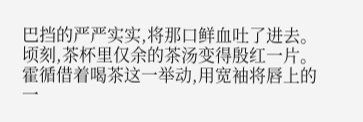巴挡的严严实实,将那口鲜血吐了进去。
顷刻,茶杯里仅余的茶汤变得殷红一片。
霍循借着喝茶这一举动,用宽袖将唇上的一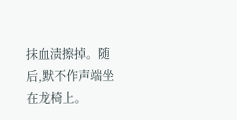抹血渍擦掉。随后,默不作声端坐在龙椅上。